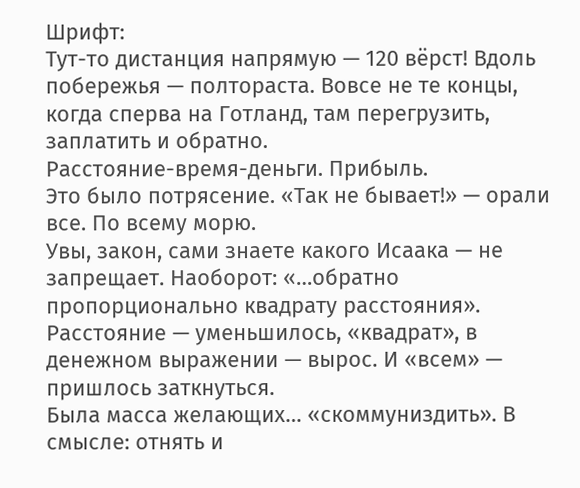Шрифт:
Тут-то дистанция напрямую — 120 вёрст! Вдоль побережья — полтораста. Вовсе не те концы, когда сперва на Готланд, там перегрузить, заплатить и обратно.
Расстояние-время-деньги. Прибыль.
Это было потрясение. «Так не бывает!» — орали все. По всему морю.
Увы, закон, сами знаете какого Исаака — не запрещает. Наоборот: «…обратно пропорционально квадрату расстояния». Расстояние — уменьшилось, «квадрат», в денежном выражении — вырос. И «всем» — пришлось заткнуться.
Была масса желающих… «скоммуниздить». В смысле: отнять и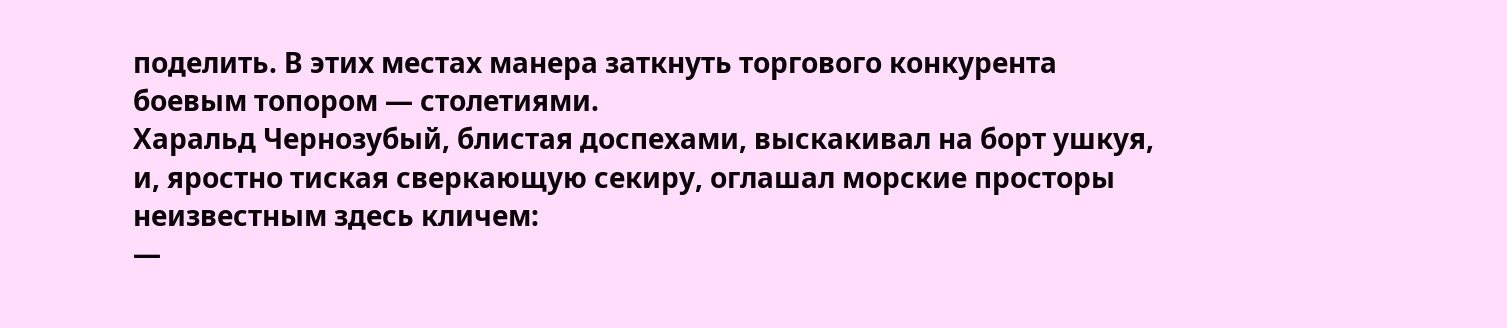поделить. В этих местах манера заткнуть торгового конкурента боевым топором — столетиями.
Харальд Чернозубый, блистая доспехами, выскакивал на борт ушкуя, и, яростно тиская сверкающую секиру, оглашал морские просторы неизвестным здесь кличем:
—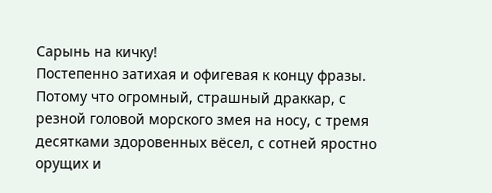Сарынь на кичку!
Постепенно затихая и офигевая к концу фразы.
Потому что огромный, страшный драккар, с резной головой морского змея на носу, с тремя десятками здоровенных вёсел, с сотней яростно орущих и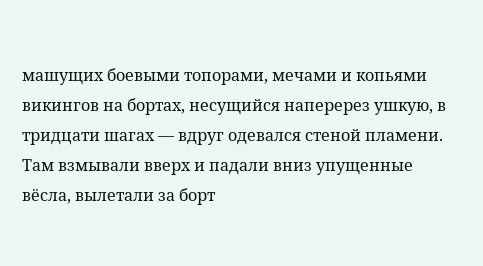машущих боевыми топорами, мечами и копьями викингов на бортах, несущийся наперерез ушкую, в тридцати шагах — вдруг одевался стеной пламени.
Там взмывали вверх и падали вниз упущенные вёсла, вылетали за борт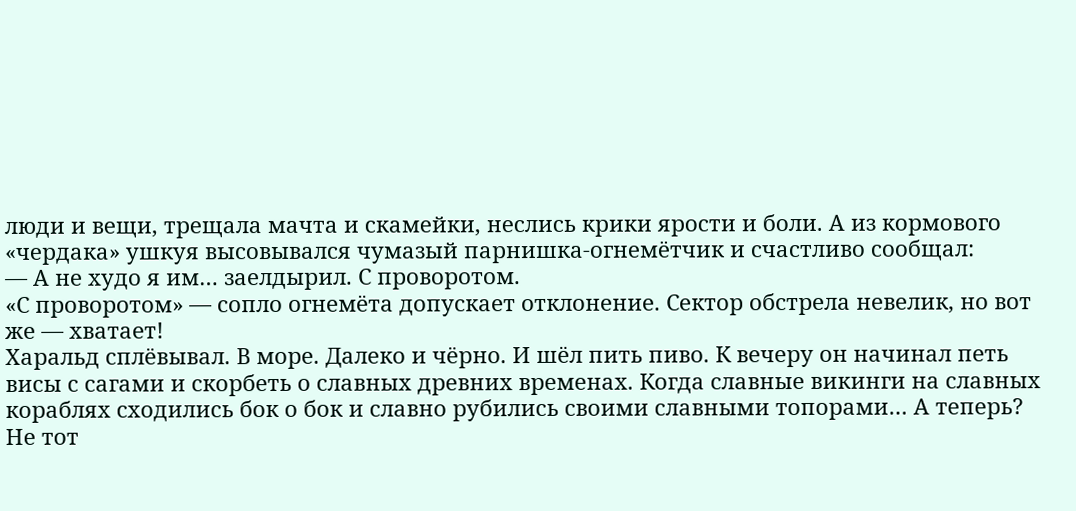люди и вещи, трещала мачта и скамейки, неслись крики ярости и боли. А из кормового «чердака» ушкуя высовывался чумазый парнишка-огнемётчик и счастливо сообщал:
— А не худо я им… заелдырил. С проворотом.
«С проворотом» — сопло огнемёта допускает отклонение. Сектор обстрела невелик, но вот же — хватает!
Харальд сплёвывал. В море. Далеко и чёрно. И шёл пить пиво. К вечеру он начинал петь висы с сагами и скорбеть о славных древних временах. Когда славные викинги на славных кораблях сходились бок о бок и славно рубились своими славными топорами… А теперь? Не тот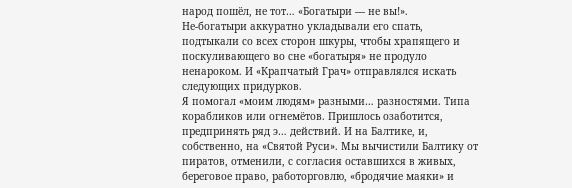народ пошёл, не тот… «Богатыри — не вы!».
Не-богатыри аккуратно укладывали его спать, подтыкали со всех сторон шкуры, чтобы храпящего и поскуливающего во сне «богатыря» не продуло ненароком. И «Крапчатый Грач» отправлялся искать следующих придурков.
Я помогал «моим людям» разными… разностями. Типа корабликов или огнемётов. Пришлось озаботится, предпринять ряд э… действий. И на Балтике, и, собственно, на «Святой Руси». Мы вычистили Балтику от пиратов, отменили, с согласия оставшихся в живых, береговое право, работорговлю, «бродячие маяки» и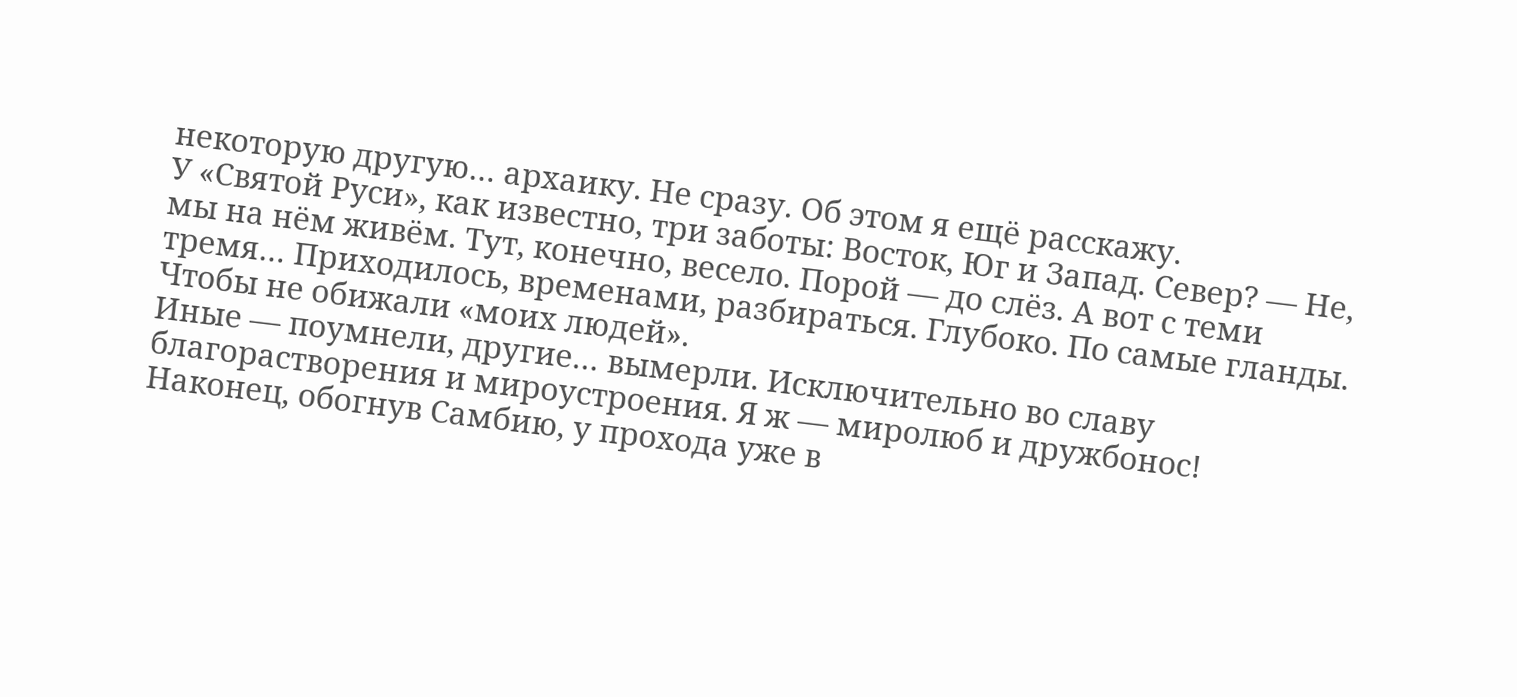некоторую другую… архаику. Не сразу. Об этом я ещё расскажу.
У «Святой Руси», как известно, три заботы: Восток, Юг и Запад. Север? — Не, мы на нём живём. Тут, конечно, весело. Порой — до слёз. А вот с теми тремя… Приходилось, временами, разбираться. Глубоко. По самые гланды. Чтобы не обижали «моих людей».
Иные — поумнели, другие… вымерли. Исключительно во славу благорастворения и мироустроения. Я ж — миролюб и дружбонос!
Наконец, обогнув Самбию, у прохода уже в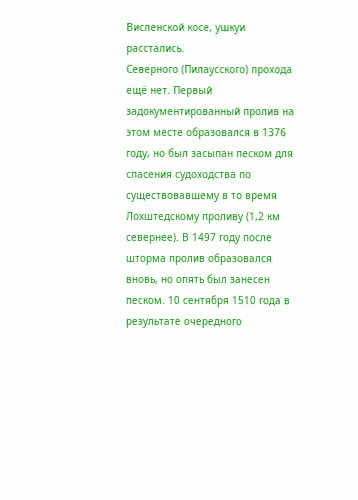Висленской косе, ушкуи расстались.
Северного (Пилаусского) прохода ещё нет. Первый задокументированный пролив на этом месте образовался в 1376 году, но был засыпан песком для спасения судоходства по существовавшему в то время Лохштедскому проливу (1,2 км севернее). В 1497 году после шторма пролив образовался вновь, но опять был занесен песком. 10 сентября 1510 года в результате очередного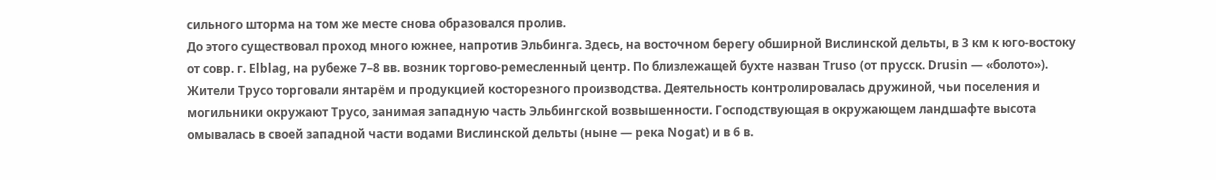сильного шторма на том же месте снова образовался пролив.
До этого существовал проход много южнее, напротив Эльбинга. Здесь, на восточном берегу обширной Вислинской дельты, в 3 км к юго-востоку от совр. г. Elblag, на рубеже 7–8 вв. возник торгово-ремесленный центр. По близлежащей бухте назван Truso (от прусск. Drusin — «болото»).
Жители Трусо торговали янтарём и продукцией косторезного производства. Деятельность контролировалась дружиной, чьи поселения и могильники окружают Трусо, занимая западную часть Эльбингской возвышенности. Господствующая в окружающем ландшафте высота омывалась в своей западной части водами Вислинской дельты (ныне — река Nogat) и в 6 в.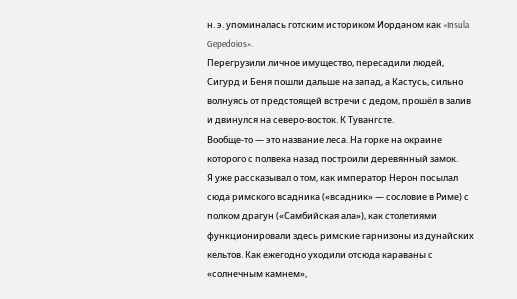н. э. упоминалась готским историком Иорданом как «Insula Gepedoios».
Перегрузили личное имущество, пересадили людей, Сигурд и Беня пошли дальше на запад, а Кастусь, сильно волнуясь от предстоящей встречи с дедом, прошёл в залив и двинулся на северо-восток. К Тувангсте.
Вообще-то — это название леса. На горке на окраине которого с полвека назад построили деревянный замок.
Я уже рассказывал о том, как император Нерон посылал сюда римского всадника («всадник» — сословие в Риме) с полком драгун («Самбийская ала»), как столетиями функционировали здесь римские гарнизоны из дунайских кельтов. Как ежегодно уходили отсюда караваны с «солнечным камнем»,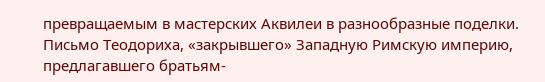превращаемым в мастерских Аквилеи в разнообразные поделки.
Письмо Теодориха, «закрывшего» Западную Римскую империю, предлагавшего братьям-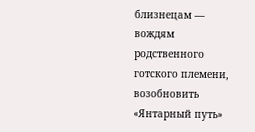близнецам — вождям родственного готского племени, возобновить «Янтарный путь»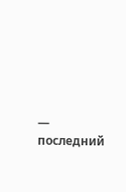— последний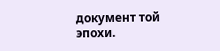документ той эпохи.